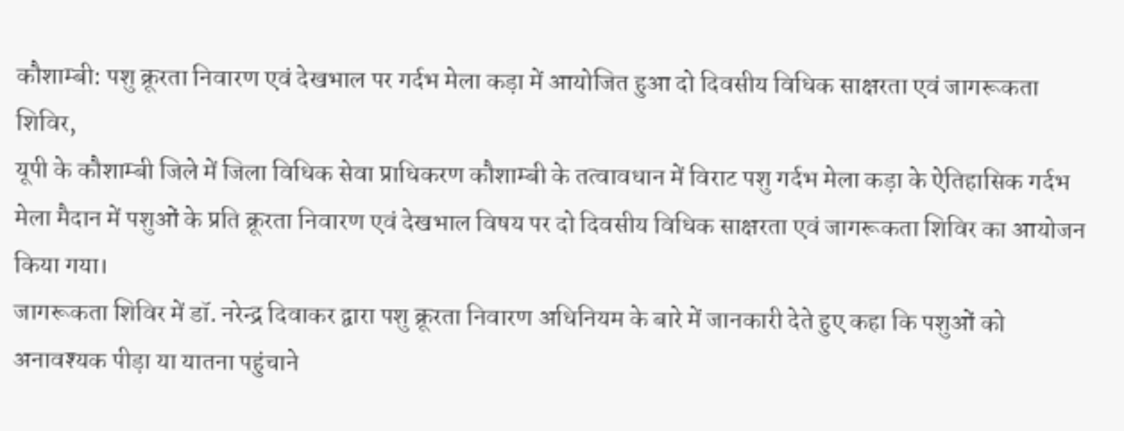कौशाम्बी: पशु क्रूरता निवारण एवं देखभाल पर गर्दभ मेला कड़ा में आयोजित हुआ दो दिवसीय विधिक साक्षरता एवं जागरूकता शिविर,
यूपी के कौशाम्बी जिले में जिला विधिक सेवा प्राधिकरण कौशाम्बी के तत्वावधान में विराट पशु गर्दभ मेला कड़ा के ऐतिहासिक गर्दभ मेला मैदान में पशुओं के प्रति क्रूरता निवारण एवं देखभाल विषय पर दो दिवसीय विधिक साक्षरता एवं जागरूकता शिविर का आयोजन किया गया।
जागरूकता शिविर में डॉ. नरेन्द्र दिवाकर द्वारा पशु क्रूरता निवारण अधिनियम के बारे में जानकारी देते हुए कहा कि पशुओं को अनावश्यक पीड़ा या यातना पहुंचाने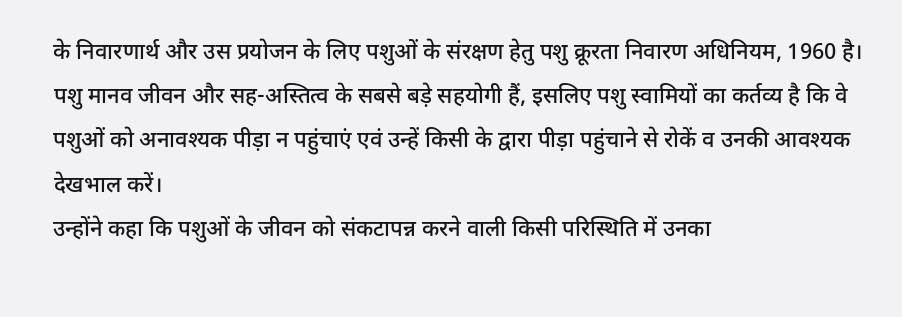के निवारणार्थ और उस प्रयोजन के लिए पशुओं के संरक्षण हेतु पशु क्रूरता निवारण अधिनियम, 1960 है। पशु मानव जीवन और सह-अस्तित्व के सबसे बड़े सहयोगी हैं, इसलिए पशु स्वामियों का कर्तव्य है कि वे पशुओं को अनावश्यक पीड़ा न पहुंचाएं एवं उन्हें किसी के द्वारा पीड़ा पहुंचाने से रोकें व उनकी आवश्यक देखभाल करें।
उन्होंने कहा कि पशुओं के जीवन को संकटापन्न करने वाली किसी परिस्थिति में उनका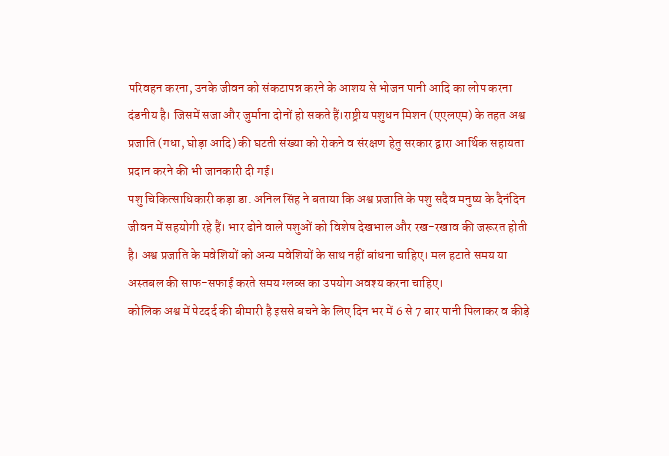परिवहन करना, उनके जीवन को संकटापन्न करने के आशय से भोजन पानी आदि का लोप करना दंडनीय है। जिसमें सजा और जुर्माना दोनों हो सकते हैं।राष्ट्रीय पशुधन मिशन (एएलएम) के तहत अश्व प्रजाति (गधा, घोड़ा आदि) की घटती संख्या को रोकने व संरक्षण हेतु सरकार द्वारा आर्थिक सहायता प्रदान करने की भी जानकारी दी गई।
पशु चिकित्साधिकारी कड़ा डा. अनिल सिंह ने बताया कि अश्व प्रजाति के पशु सदैव मनुष्य के दैनंदिन जीवन में सहयोगी रहे हैं। भार ढोने वाले पशुओं को विशेष देखभाल और रख-रखाव की जरूरत होती है। अश्व प्रजाति के मवेशियों को अन्य मवेशियों के साथ नहीं बांधना चाहिए। मल हटाते समय या अस्तबल की साफ-सफाई करते समय ग्लव्स का उपयोग अवश्य करना चाहिए।
कोलिक अश्व में पेटदर्द की बीमारी है इससे बचने के लिए दिन भर में 6 से 7 बार पानी पिलाकर व कीड़े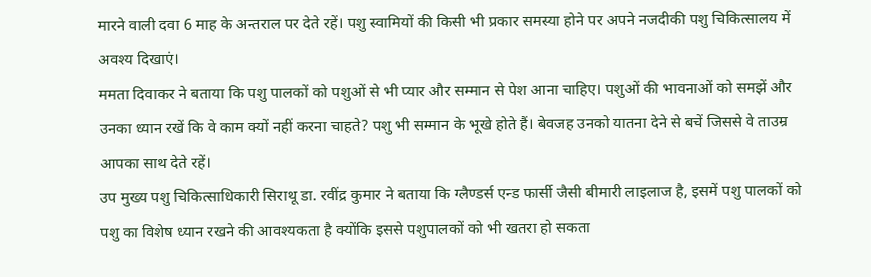मारने वाली दवा 6 माह के अन्तराल पर देते रहें। पशु स्वामियों की किसी भी प्रकार समस्या होने पर अपने नजदीकी पशु चिकित्सालय में अवश्य दिखाएं।
ममता दिवाकर ने बताया कि पशु पालकों को पशुओं से भी प्यार और सम्मान से पेश आना चाहिए। पशुओं की भावनाओं को समझें और उनका ध्यान रखें कि वे काम क्यों नहीं करना चाहते? पशु भी सम्मान के भूखे होते हैं। बेवजह उनको यातना देने से बचें जिससे वे ताउम्र आपका साथ देते रहें।
उप मुख्य पशु चिकित्साधिकारी सिराथू डा. रवींद्र कुमार ने बताया कि ग्लैण्डर्स एन्ड फार्सी जैसी बीमारी लाइलाज है, इसमें पशु पालकों को पशु का विशेष ध्यान रखने की आवश्यकता है क्योंकि इससे पशुपालकों को भी खतरा हो सकता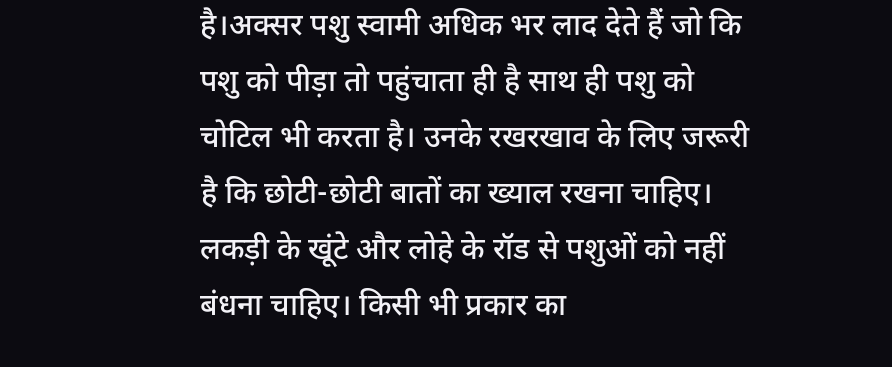है।अक्सर पशु स्वामी अधिक भर लाद देते हैं जो कि पशु को पीड़ा तो पहुंचाता ही है साथ ही पशु को चोटिल भी करता है। उनके रखरखाव के लिए जरूरी है कि छोटी-छोटी बातों का ख्याल रखना चाहिए। लकड़ी के खूंटे और लोहे के रॉड से पशुओं को नहीं बंधना चाहिए। किसी भी प्रकार का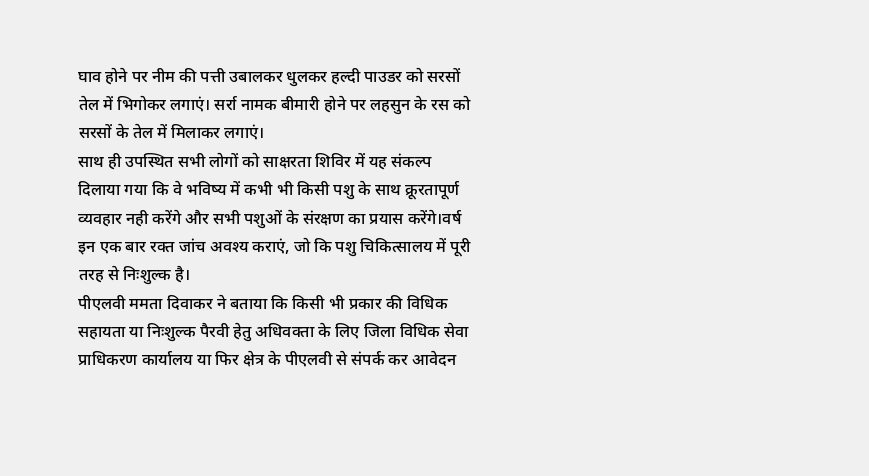घाव होने पर नीम की पत्ती उबालकर धुलकर हल्दी पाउडर को सरसों तेल में भिगोकर लगाएं। सर्रा नामक बीमारी होने पर लहसुन के रस को सरसों के तेल में मिलाकर लगाएं।
साथ ही उपस्थित सभी लोगों को साक्षरता शिविर में यह संकल्प दिलाया गया कि वे भविष्य में कभी भी किसी पशु के साथ क्रूरतापूर्ण व्यवहार नही करेंगे और सभी पशुओं के संरक्षण का प्रयास करेंगे।वर्ष इन एक बार रक्त जांच अवश्य कराएं, जो कि पशु चिकित्सालय में पूरी तरह से निःशुल्क है।
पीएलवी ममता दिवाकर ने बताया कि किसी भी प्रकार की विधिक सहायता या निःशुल्क पैरवी हेतु अधिवक्ता के लिए जिला विधिक सेवा प्राधिकरण कार्यालय या फिर क्षेत्र के पीएलवी से संपर्क कर आवेदन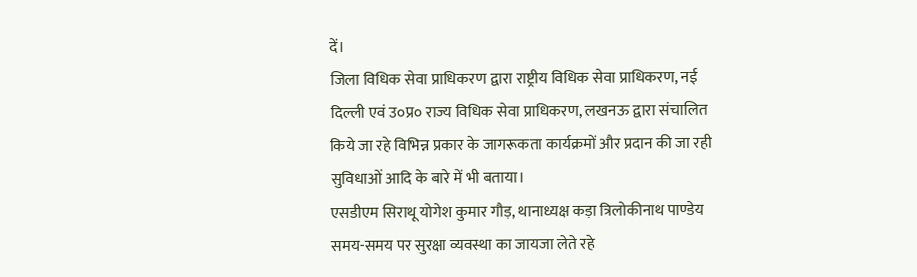दें।
जिला विधिक सेवा प्राधिकरण द्वारा राष्ट्रीय विधिक सेवा प्राधिकरण, नई दिल्ली एवं उ०प्र० राज्य विधिक सेवा प्राधिकरण, लखनऊ द्वारा संचालित किये जा रहे विभिन्न प्रकार के जागरूकता कार्यक्रमों और प्रदान की जा रही सुविधाओं आदि के बारे में भी बताया।
एसडीएम सिराथू योगेश कुमार गौड़, थानाध्यक्ष कड़ा त्रिलोकीनाथ पाण्डेय समय-समय पर सुरक्षा व्यवस्था का जायजा लेते रहे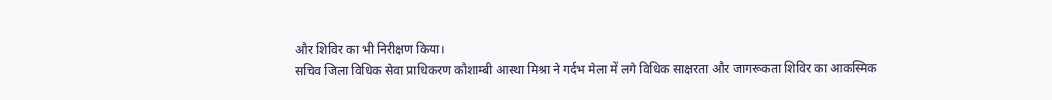और शिविर का भी निरीक्षण किया।
सचिव जिला विधिक सेवा प्राधिकरण कौशाम्बी आस्था मिश्रा ने गर्दभ मेला में लगे विधिक साक्षरता और जागरूकता शिविर का आकस्मिक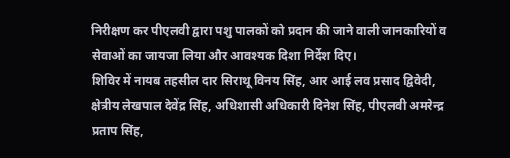निरीक्षण कर पीएलवी द्वारा पशु पालकों को प्रदान की जाने वाली जानकारियों व सेवाओं का जायजा लिया और आवश्यक दिशा निर्देश दिए।
शिविर में नायब तहसील दार सिराथू विनय सिंह, आर आई लव प्रसाद द्विवेदी, क्षेत्रीय लेखपाल देवेंद्र सिंह, अधिशासी अधिकारी दिनेश सिंह, पीएलवी अमरेन्द्र प्रताप सिंह,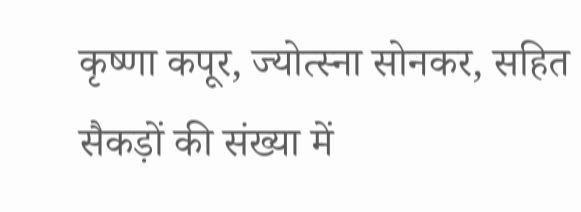कृष्णा कपूर, ज्योत्स्ना सोनकर, सहित सैकड़ों की संख्या में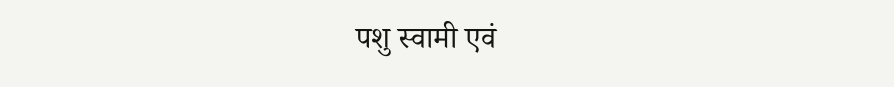पशु स्वामी एवं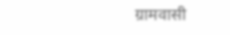ग्रामवासी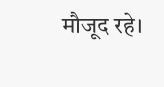मौजूद रहे।